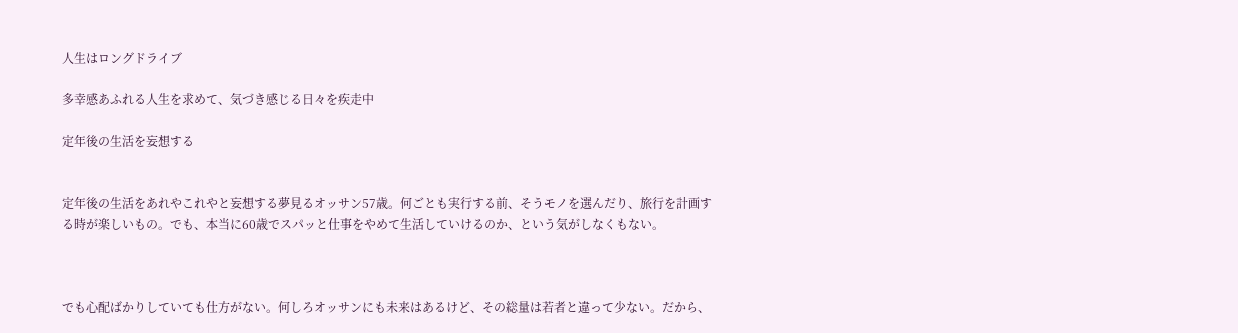人生はロングドライブ

多幸感あふれる人生を求めて、気づき感じる日々を疾走中

定年後の生活を妄想する


定年後の生活をあれやこれやと妄想する夢見るオッサン57歳。何ごとも実行する前、そうモノを選んだり、旅行を計画する時が楽しいもの。でも、本当に60歳でスパッと仕事をやめて生活していけるのか、という気がしなくもない。



でも心配ばかりしていても仕方がない。何しろオッサンにも未来はあるけど、その総量は若者と違って少ない。だから、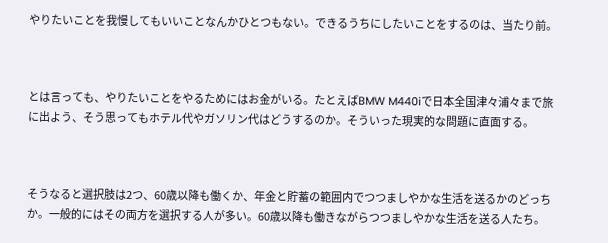やりたいことを我慢してもいいことなんかひとつもない。できるうちにしたいことをするのは、当たり前。



とは言っても、やりたいことをやるためにはお金がいる。たとえばBMW M440iで日本全国津々浦々まで旅に出よう、そう思ってもホテル代やガソリン代はどうするのか。そういった現実的な問題に直面する。



そうなると選択肢は2つ、60歳以降も働くか、年金と貯蓄の範囲内でつつましやかな生活を送るかのどっちか。一般的にはその両方を選択する人が多い。60歳以降も働きながらつつましやかな生活を送る人たち。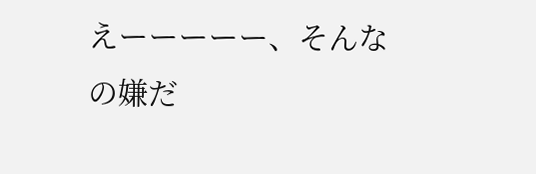えーーーーー、そんなの嫌だ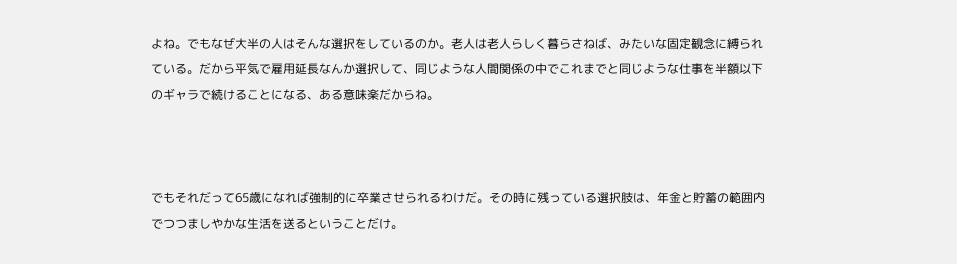よね。でもなぜ大半の人はそんな選択をしているのか。老人は老人らしく暮らさねば、みたいな固定観念に縛られている。だから平気で雇用延長なんか選択して、同じような人間関係の中でこれまでと同じような仕事を半額以下のギャラで続けることになる、ある意味楽だからね。



でもそれだって65歳になれば強制的に卒業させられるわけだ。その時に残っている選択肢は、年金と貯蓄の範囲内でつつましやかな生活を送るということだけ。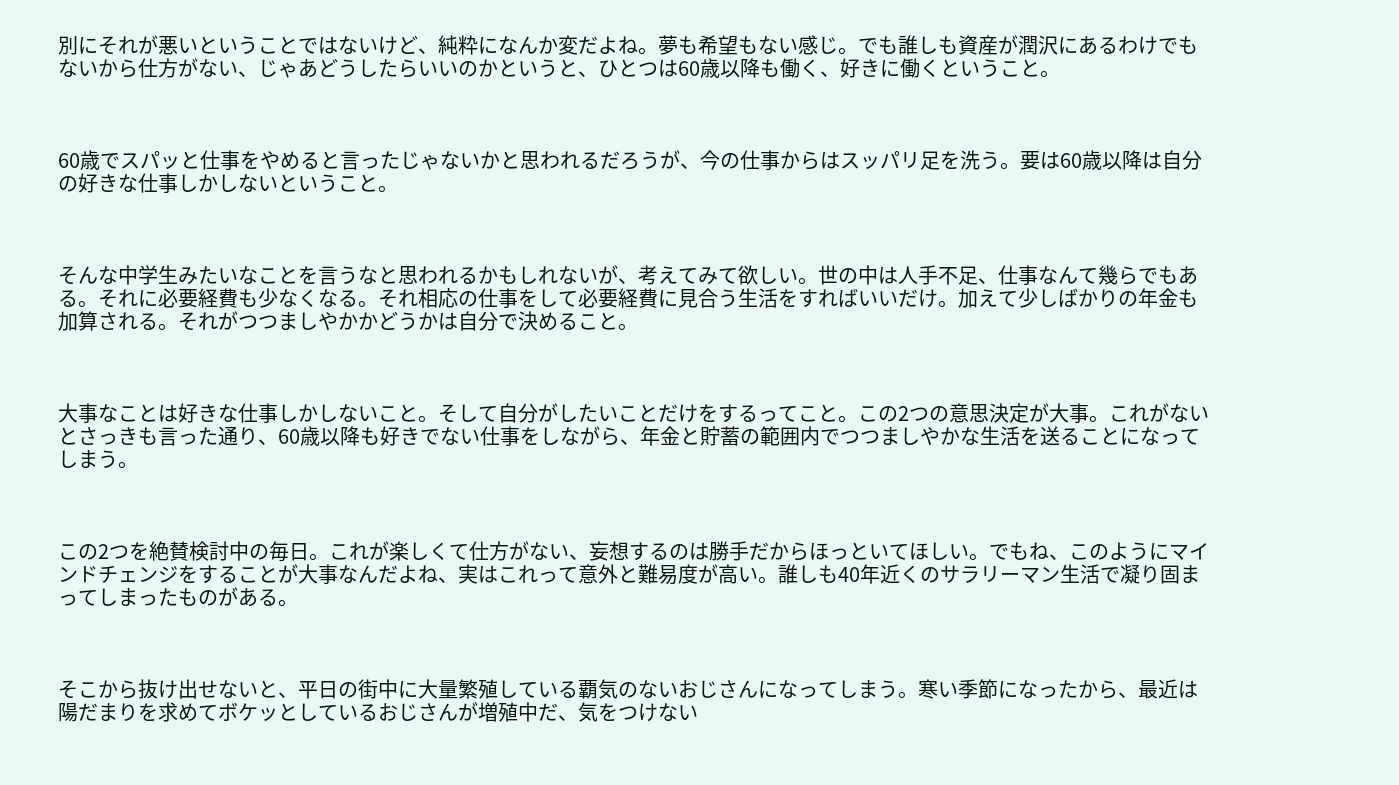別にそれが悪いということではないけど、純粋になんか変だよね。夢も希望もない感じ。でも誰しも資産が潤沢にあるわけでもないから仕方がない、じゃあどうしたらいいのかというと、ひとつは60歳以降も働く、好きに働くということ。



60歳でスパッと仕事をやめると言ったじゃないかと思われるだろうが、今の仕事からはスッパリ足を洗う。要は60歳以降は自分の好きな仕事しかしないということ。



そんな中学生みたいなことを言うなと思われるかもしれないが、考えてみて欲しい。世の中は人手不足、仕事なんて幾らでもある。それに必要経費も少なくなる。それ相応の仕事をして必要経費に見合う生活をすればいいだけ。加えて少しばかりの年金も加算される。それがつつましやかかどうかは自分で決めること。



大事なことは好きな仕事しかしないこと。そして自分がしたいことだけをするってこと。この2つの意思決定が大事。これがないとさっきも言った通り、60歳以降も好きでない仕事をしながら、年金と貯蓄の範囲内でつつましやかな生活を送ることになってしまう。



この2つを絶賛検討中の毎日。これが楽しくて仕方がない、妄想するのは勝手だからほっといてほしい。でもね、このようにマインドチェンジをすることが大事なんだよね、実はこれって意外と難易度が高い。誰しも40年近くのサラリーマン生活で凝り固まってしまったものがある。



そこから抜け出せないと、平日の街中に大量繁殖している覇気のないおじさんになってしまう。寒い季節になったから、最近は陽だまりを求めてボケッとしているおじさんが増殖中だ、気をつけない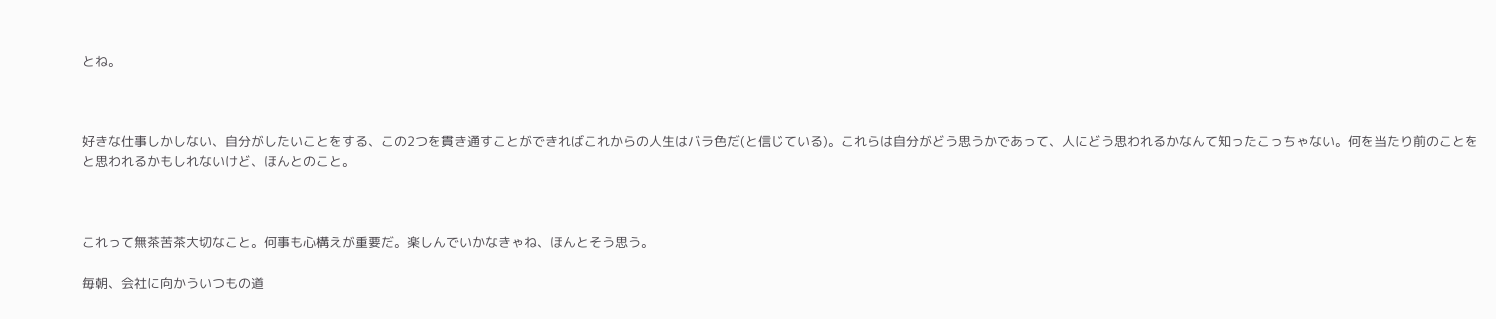とね。



好きな仕事しかしない、自分がしたいことをする、この2つを貫き通すことができればこれからの人生はバラ色だ(と信じている)。これらは自分がどう思うかであって、人にどう思われるかなんて知ったこっちゃない。何を当たり前のことをと思われるかもしれないけど、ほんとのこと。



これって無茶苦茶大切なこと。何事も心構えが重要だ。楽しんでいかなきゃね、ほんとそう思う。

毎朝、会社に向かういつもの道